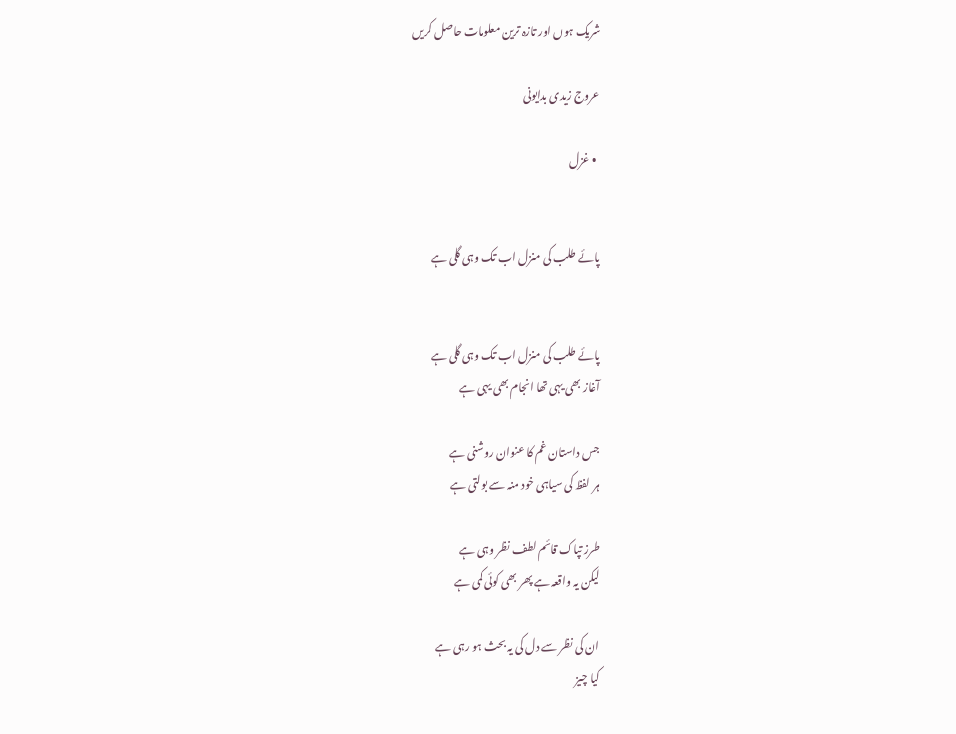شریک ہوں اور تازہ ترین معلومات حاصل کریں

عروج زیدی بدایونی

  • غزل


پائے طلب کی منزل اب تک وہی گلی ہے


پائے طلب کی منزل اب تک وہی گلی ہے
آغاز بھی یہی تھا انجام بھی یہی ہے

جس داستان غم کا عنوان روشنی ہے
ہر لفظ کی سیاہی خود منہ سے بولتی ہے

طرز تپاک قائم لطف نظر وہی ہے
لیکن یہ واقعہ ہے پھر بھی کوئی کمی ہے

ان کی نظر سے دل کی یہ بحث ہو رہی ہے
کیا چیز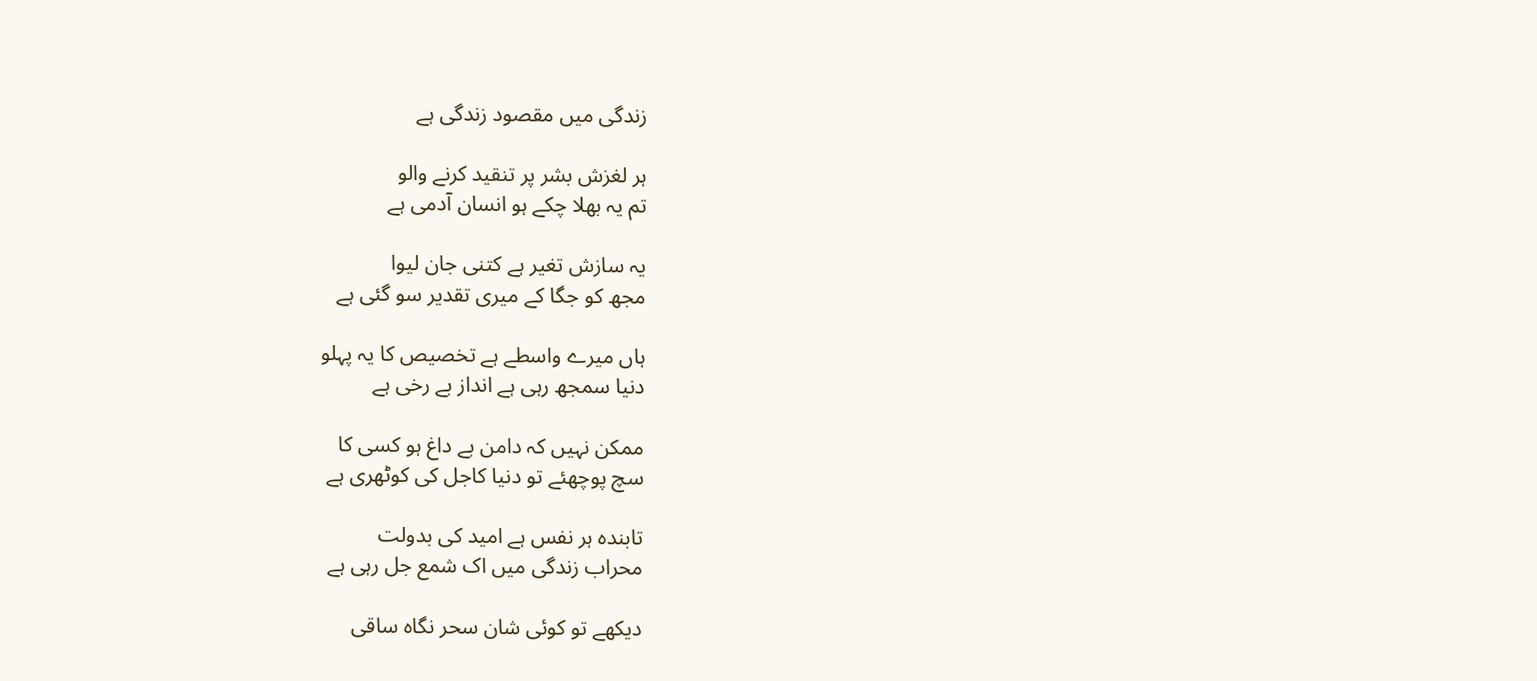زندگی میں مقصود زندگی ہے

ہر لغزش بشر پر تنقید کرنے والو
تم یہ بھلا چکے ہو انسان آدمی ہے

یہ سازش تغیر ہے کتنی جان لیوا
مجھ کو جگا کے میری تقدیر سو گئی ہے

ہاں میرے واسطے ہے تخصیص کا یہ پہلو
دنیا سمجھ رہی ہے انداز بے رخی ہے

ممکن نہیں کہ دامن بے داغ ہو کسی کا
سچ پوچھئے تو دنیا کاجل کی کوٹھری ہے

تابندہ ہر نفس ہے امید کی بدولت
محراب زندگی میں اک شمع جل رہی ہے

دیکھے تو کوئی شان سحر نگاہ ساقی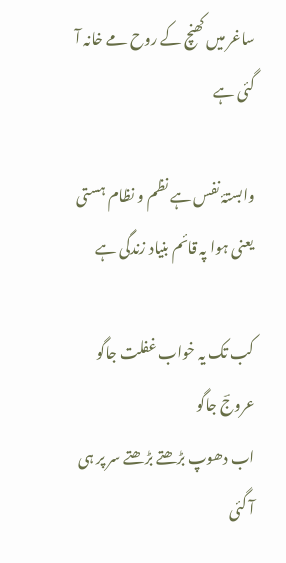ساغر میں کھنچ کے روح مے خانہ آ گئی ہے

وابستۂ‌ نفس ہے نظم و نظام ہستی
یعنی ہوا پہ قائم بنیاد زندگی ہے

کب تک یہ خواب غفلت جاگو عروجؔ جاگو
اب دھوپ بڑھتے بڑھتے سر پر ہی آ گئی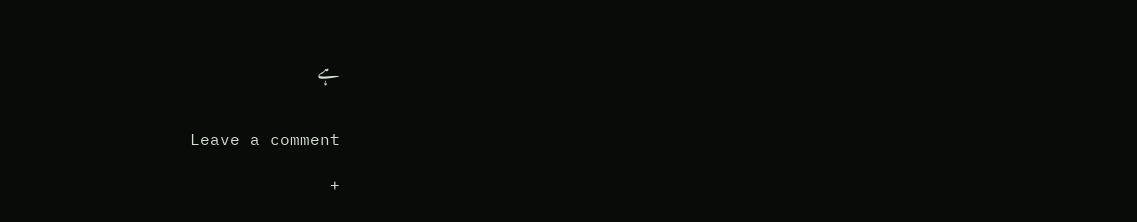ہے


Leave a comment

+